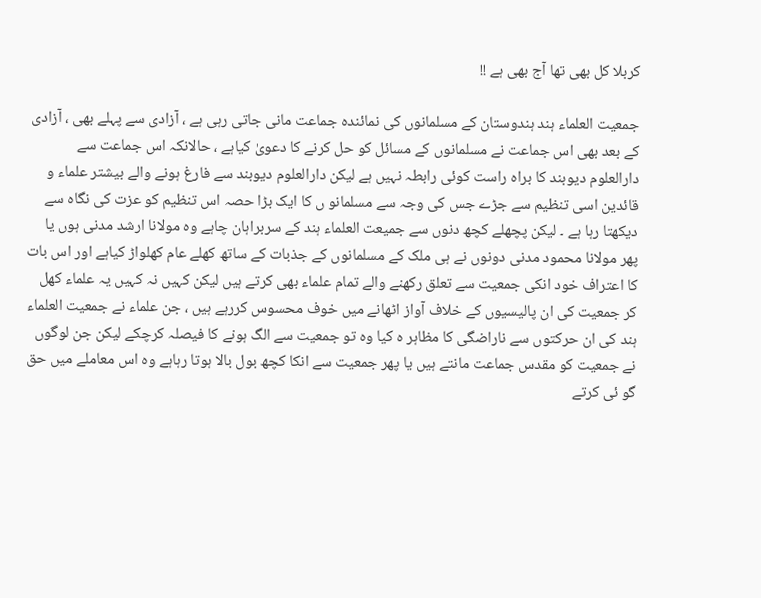کربلا کل بھی تھا آج بھی ہے !!

جمعیت العلماء ہند ہندوستان کے مسلمانوں کی نمائندہ جماعت مانی جاتی رہی ہے ، آزادی سے پہلے بھی ، آزادی کے بعد بھی اس جماعت نے مسلمانوں کے مسائل کو حل کرنے کا دعویٰ کیاہے ، حالانکہ اس جماعت سے دارالعلوم دیوبند کا براہ راست کوئی رابطہ نہیں ہے لیکن دارالعلوم دیوبند سے فارغ ہونے والے بیشتر علماء و قائدین اسی تنظیم سے جڑے جس کی وجہ سے مسلمانو ں کا ایک بڑا حصہ اس تنظیم کو عزت کی نگاہ سے دیکھتا رہا ہے ۔ لیکن پچھلے کچھ دنوں سے جمیعت العلماء ہند کے سربراہان چاہے وہ مولانا ارشد مدنی ہوں یا پھر مولانا محمود مدنی دونوں نے ہی ملک کے مسلمانوں کے جذبات کے ساتھ کھلے عام کھلواڑ کیاہے اور اس بات کا اعتراف خود انکی جمعیت سے تعلق رکھنے والے تمام علماء بھی کرتے ہیں لیکن کہیں نہ کہیں یہ علماء کھل کر جمعیت کی ان پالیسیوں کے خلاف آواز اٹھانے میں خوف محسوس کررہے ہیں ، جن علماء نے جمعیت العلماء ہند کی ان حرکتوں سے ناراضگی کا مظاہر ہ کیا وہ تو جمعیت سے الگ ہونے کا فیصلہ کرچکے لیکن جن لوگوں نے جمعیت کو مقدس جماعت مانتے ہیں یا پھر جمعیت سے انکا کچھ بول بالا ہوتا رہاہے وہ اس معاملے میں حق گو ئی کرتے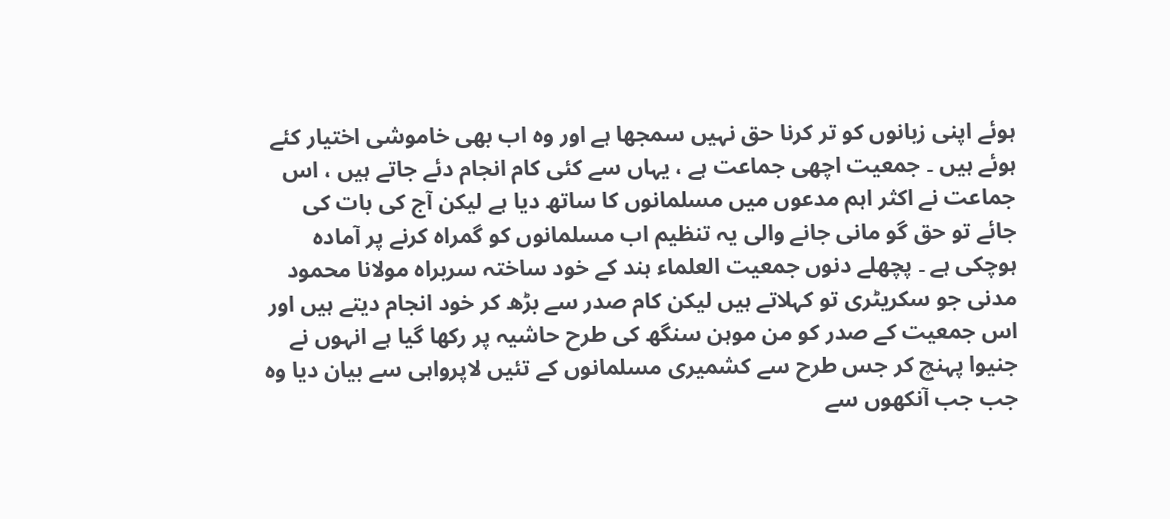ہوئے اپنی زبانوں کو تر کرنا حق نہیں سمجھا ہے اور وہ اب بھی خاموشی اختیار کئے ہوئے ہیں ۔ جمعیت اچھی جماعت ہے ، یہاں سے کئی کام انجام دئے جاتے ہیں ، اس جماعت نے اکثر اہم مدعوں میں مسلمانوں کا ساتھ دیا ہے لیکن آج کی بات کی جائے تو حق گو مانی جانے والی یہ تنظیم اب مسلمانوں کو گمراہ کرنے پر آمادہ ہوچکی ہے ۔ پچھلے دنوں جمعیت العلماء ہند کے خود ساختہ سربراہ مولانا محمود مدنی جو سکریٹری تو کہلاتے ہیں لیکن کام صدر سے بڑھ کر خود انجام دیتے ہیں اور اس جمعیت کے صدر کو من موہن سنگھ کی طرح حاشیہ پر رکھا گیا ہے انہوں نے جنیوا پہنچ کر جس طرح سے کشمیری مسلمانوں کے تئیں لاپرواہی سے بیان دیا وہ جب جب آنکھوں سے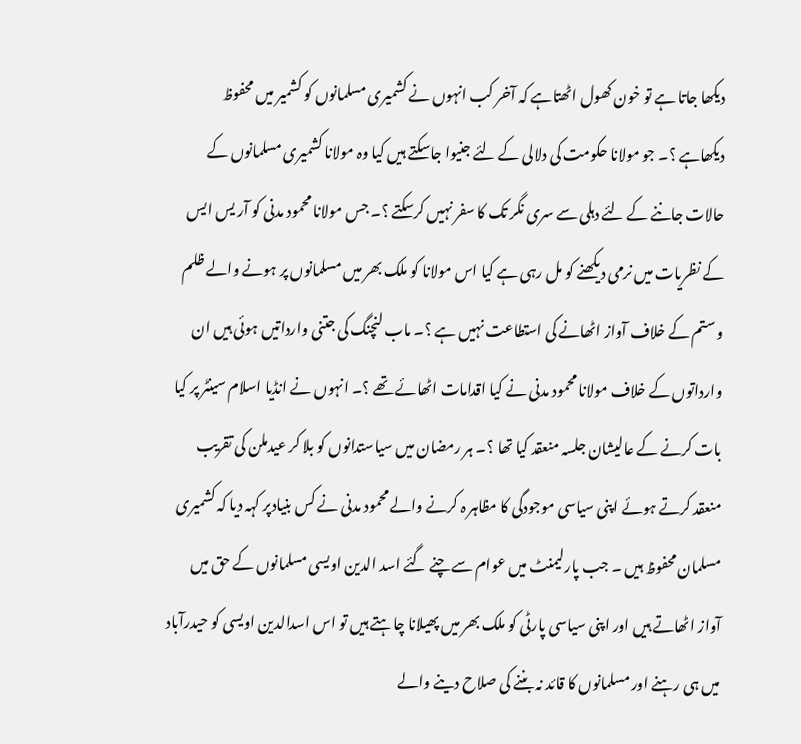دیکھا جاتا ہے تو خون کھول اٹھتاہے کہ آخر کب انہوں نے کشمیری مسلمانوں کو کشمیر میں محفوظ دیکھاہے ؟۔ جو مولانا حکومت کی دلالی کے لئے جنیوا جاسکتے ہیں کیا وہ مولانا کشمیری مسلمانوں کے حالات جاننے کے لئے دہلی سے سری نگر تک کا سفر نہیں کرسکتے ؟۔ جس مولانا محمود مدنی کو آر یس ایس کے نظریات میں نرمی دیکھنے کو مل رہی ہے کیا اس مولانا کو ملک بھر میں مسلمانوں پر ہونے والے ظلم و ستم کے خلاف آواز اٹھانے کی استطاعت نہیں ہے ؟۔ ماب لنچنگ کی جتنی وارداتیں ہوئی ہیں ان وارداتوں کے خلاف مولانا محمود مدنی نے کیا اقدامات اٹھائے تھے ؟۔ انہوں نے انڈیا اسلام سینٹر پر کیا بات کرنے کے عالیشان جلسہ منعقد کیا تھا ؟۔ ہر رمضان میں سیاستدانوں کو بلا کر عیدملن کی تقریب منعقد کرتے ہوئے اپنی سیاسی موجودگی کا مظاہر ہ کرنے والے محمود مدنی نے کس بنیادپر کہہ دیا کہ کشمیری مسلمان محفوظ ہیں ۔ جب پارلیمنٹ میں عوام سے چنے گئے اسد الدین اویسی مسلمانوں کے حق میں آواز اٹھاتے ہیں اور اپنی سیاسی پارٹی کو ملک بھر میں پھیلانا چاہتے ہیں تو اس اسدالدین اویسی کو حیدرآباد میں ہی رہنے اور مسلمانوں کا قائد نہ بننے کی صلاح دینے والے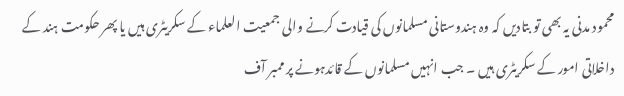محمود مدنی یہ بھی تو بتادیں کہ وہ ہندوستانی مسلمانوں کی قیادت کرنے والی جمعیت العلماء کے سکریٹری ہیں یا پھر حکومت ہند کے داخلاتی امور کے سکریٹری ہیں ۔ جب انہیں مسلمانوں کے قائدہونے پر ممبر آف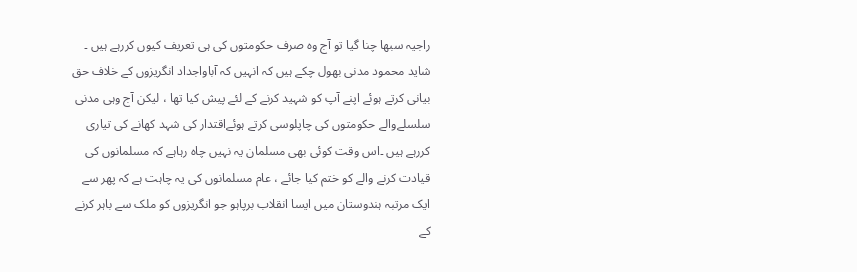راجیہ سبھا چنا گیا تو آج وہ صرف حکومتوں کی ہی تعریف کیوں کررہے ہیں ۔ شاید محمود مدنی بھول چکے ہیں کہ انہیں کہ آباواجداد انگریزوں کے خلاف حق بیانی کرتے ہوئے اپنے آپ کو شہید کرنے کے لئے پیش کیا تھا ، لیکن آج وہی مدنی سلسلےوالے حکومتوں کی چاپلوسی کرتے ہوئےاقتدار کی شہد کھانے کی تیاری کررہے ہیں ۔اس وقت کوئی بھی مسلمان یہ نہیں چاہ رہاہے کہ مسلمانوں کی قیادت کرنے والے کو ختم کیا جائے ، عام مسلمانوں کی یہ چاہت ہے کہ پھر سے ایک مرتبہ ہندوستان میں ایسا انقلاب برپاہو جو انگریزوں کو ملک سے باہر کرنے کے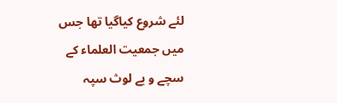لئے شروع کیاگیا تھا جس میں جمعیت العلماء کے سچے و بے لوث سپہ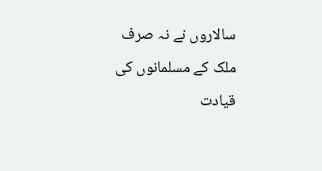سالاروں نے نہ صرف ملک کے مسلمانوں کی قیادت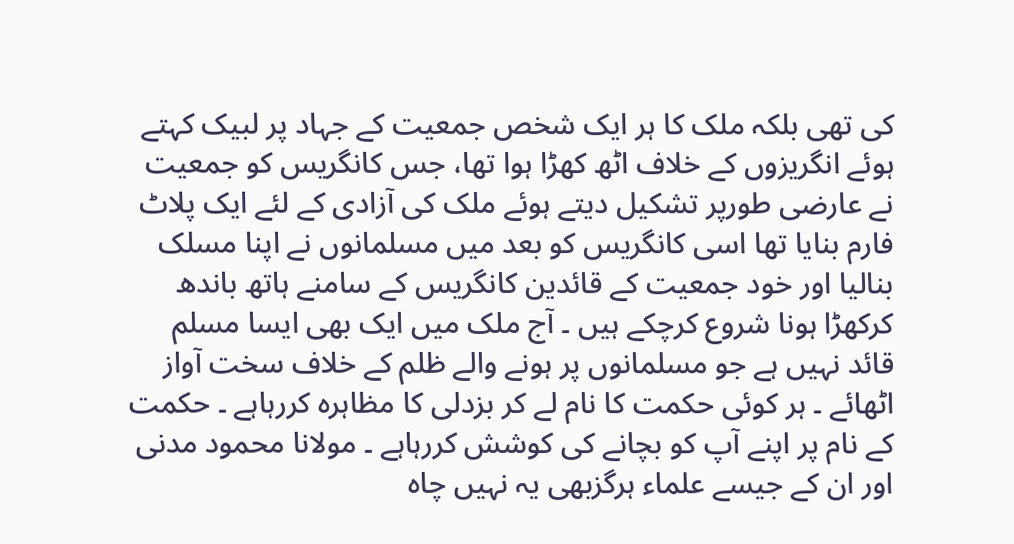کی تھی بلکہ ملک کا ہر ایک شخص جمعیت کے جہاد پر لبیک کہتے ہوئے انگریزوں کے خلاف اٹھ کھڑا ہوا تھا، جس کانگریس کو جمعیت نے عارضی طورپر تشکیل دیتے ہوئے ملک کی آزادی کے لئے ایک پلاٹ فارم بنایا تھا اسی کانگریس کو بعد میں مسلمانوں نے اپنا مسلک بنالیا اور خود جمعیت کے قائدین کانگریس کے سامنے ہاتھ باندھ کرکھڑا ہونا شروع کرچکے ہیں ۔ آج ملک میں ایک بھی ایسا مسلم قائد نہیں ہے جو مسلمانوں پر ہونے والے ظلم کے خلاف سخت آواز اٹھائے ۔ ہر کوئی حکمت کا نام لے کر بزدلی کا مظاہرہ کررہاہے ۔ حکمت کے نام پر اپنے آپ کو بچانے کی کوشش کررہاہے ۔ مولانا محمود مدنی اور ان کے جیسے علماء ہرگزبھی یہ نہیں چاہ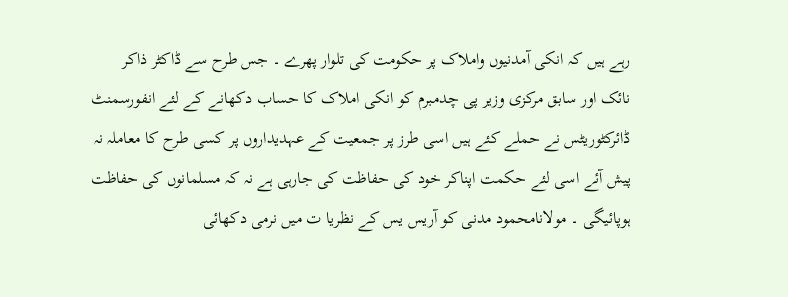رہے ہیں کہ انکی آمدنیوں واملاک پر حکومت کی تلوار پھرے ۔ جس طرح سے ڈاکٹر ذاکر نائک اور سابق مرکزی وزیر پی چدمبرم کو انکی املاک کا حساب دکھانے کے لئے انفورسمنٹ ڈائرکٹوریٹس نے حملے کئے ہیں اسی طرز پر جمعیت کے عہدیداروں پر کسی طرح کا معاملہ نہ پیش آئے اسی لئے حکمت اپناکر خود کی حفاظت کی جارہی ہے نہ کہ مسلمانوں کی حفاظت ہوپائیگی ۔ مولانامحمود مدنی کو آریس یس کے نظریا ت میں نرمی دکھائی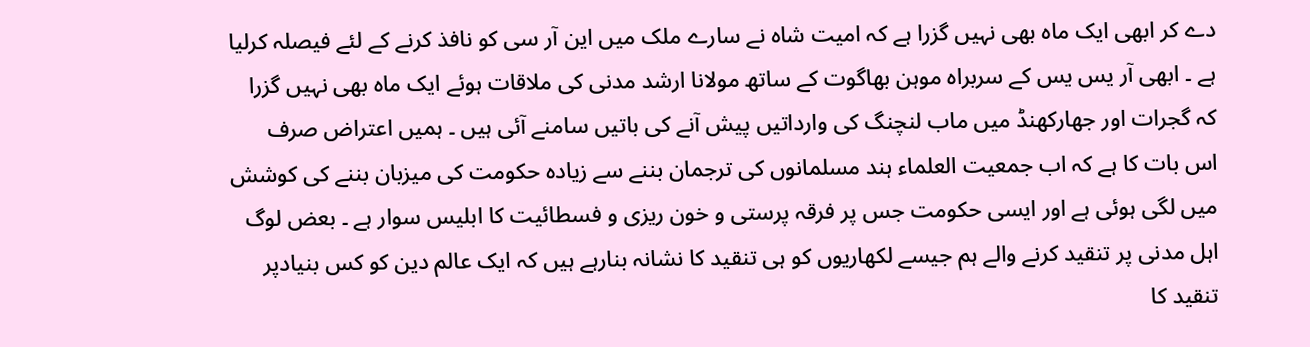دے کر ابھی ایک ماہ بھی نہیں گزرا ہے کہ امیت شاہ نے سارے ملک میں این آر سی کو نافذ کرنے کے لئے فیصلہ کرلیا ہے ۔ ابھی آر یس یس کے سربراہ موہن بھاگوت کے ساتھ مولانا ارشد مدنی کی ملاقات ہوئے ایک ماہ بھی نہیں گزرا کہ گجرات اور جھارکھنڈ میں ماب لنچنگ کی وارداتیں پیش آنے کی باتیں سامنے آئی ہیں ۔ ہمیں اعتراض صرف اس بات کا ہے کہ اب جمعیت العلماء ہند مسلمانوں کی ترجمان بننے سے زیادہ حکومت کی میزبان بننے کی کوشش میں لگی ہوئی ہے اور ایسی حکومت جس پر فرقہ پرستی و خون ریزی و فسطائیت کا ابلیس سوار ہے ۔ بعض لوگ اہل مدنی پر تنقید کرنے والے ہم جیسے لکھاریوں کو ہی تنقید کا نشانہ بنارہے ہیں کہ ایک عالم دین کو کس بنیادپر تنقید کا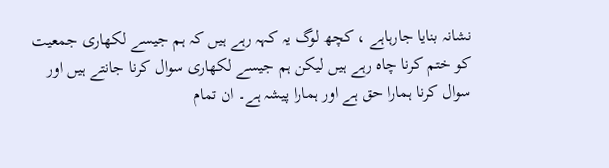نشانہ بنایا جارہاہے ، کچھ لوگ یہ کہہ رہے ہیں کہ ہم جیسے لکھاری جمعیت کو ختم کرنا چاہ رہے ہیں لیکن ہم جیسے لکھاری سوال کرنا جانتے ہیں اور سوال کرنا ہمارا حق ہے اور ہمارا پیشہ ہے۔ ان تمام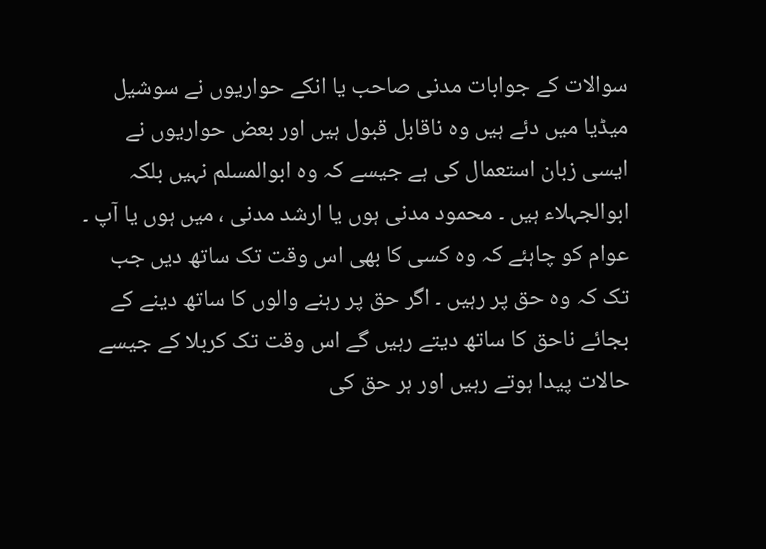سوالات کے جوابات مدنی صاحب یا انکے حواریوں نے سوشیل میڈیا میں دئے ہیں وہ ناقابل قبول ہیں اور بعض حواریوں نے ایسی زبان استعمال کی ہے جیسے کہ وہ ابوالمسلم نہیں بلکہ ابوالجہلاء ہیں ۔ محمود مدنی ہوں یا ارشد مدنی ، میں ہوں یا آپ ۔ عوام کو چاہئے کہ وہ کسی کا بھی اس وقت تک ساتھ دیں جب تک کہ وہ حق پر رہیں ۔ اگر حق پر رہنے والوں کا ساتھ دینے کے بجائے ناحق کا ساتھ دیتے رہیں گے اس وقت تک کربلا کے جیسے حالات پیدا ہوتے رہیں اور ہر حق کی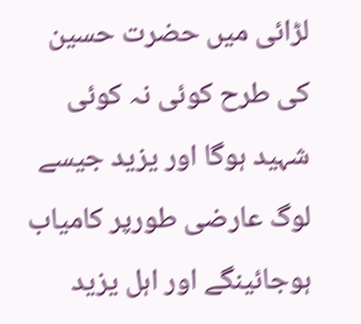لڑائی میں حضرت حسین کی طرح کوئی نہ کوئی شہید ہوگا اور یزید جیسے لوگ عارضی طورپر کامیاب ہوجائینگے اور اہل یزید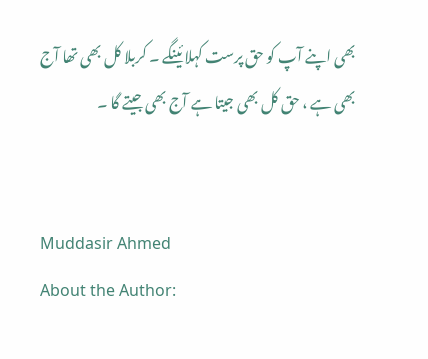بھی اپنے آپ کو حق پرست کہلائینگے ۔ کربلا کل بھی تھا آج بھی ہے ، حق کل بھی جیتا ہے آج بھی جیتے گا ۔


Muddasir Ahmed
About the Author: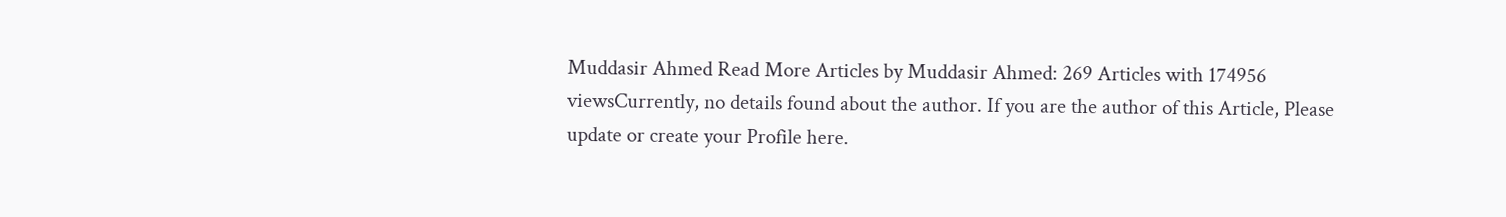Muddasir Ahmed Read More Articles by Muddasir Ahmed: 269 Articles with 174956 viewsCurrently, no details found about the author. If you are the author of this Article, Please update or create your Profile here.